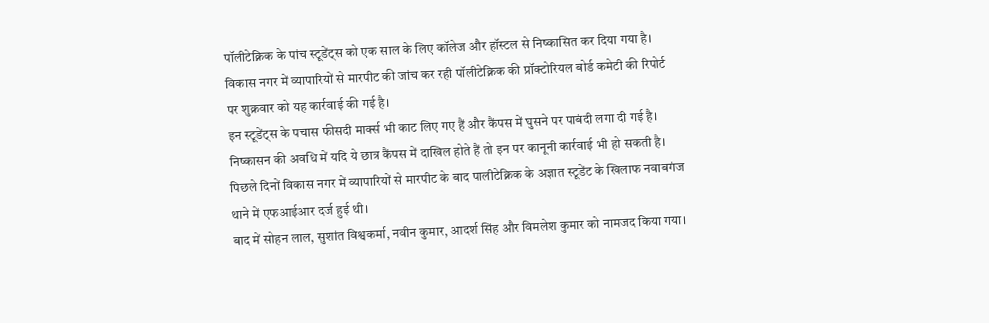पॉलीटेक्निक के पांच स्टूडेंट्स को एक साल के लिए कॉलेज और हॉस्टल से निष्कासित कर दिया गया है। विकास नगर में व्यापारियों से मारपीट की जांच कर रही पॉलीटेक्निक की प्रॉक्टोरियल बोर्ड कमेटी की रिपोर्ट पर शुक्रवार को यह कार्रवाई की गई है।
इन स्टूडेंट्स के पचास फीसदी मार्क्स भी काट लिए गए हैं और कैंपस में घुसने पर पाबंदी लगा दी गई है। निष्कासन की अवधि में यदि ये छात्र कैंपस में दाखिल होते हैं तो इन पर कानूनी कार्रवाई भी हो सकती है।
पिछले दिनों विकास नगर में व्यापारियों से मारपीट के बाद पालीटेक्निक के अज्ञात स्टूडेंट के खिलाफ नवाबगंज थाने में एफआईआर दर्ज हुई थी।
बाद में सोहन लाल, सुशांत विश्वकर्मा, नवीन कुमार, आदर्श सिंह और विमलेश कुमार को नामजद किया गया।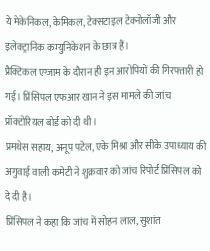ये मेकेनिकल, केमिकल, टेक्सटाइल टेक्नोलॉजी और इलेक्ट्रानिक कम्युनिकेशन के छात्र हैं।
प्रैक्टिकल एग्जाम के दौरान ही इन आरोपियों की गिरफ्तारी हो गई। प्रिंसिपल एफआर खान ने इस मामले की जांच प्रॉक्टोरियल बोर्ड को दी थी।
प्रमथेस सहाय, अनूप पटेल, एके मिश्रा और सीके उपाध्याय की अगुवाई वाली कमेटी ने शुक्रवार को जांच रिपोर्ट प्रिंसिपल को दे दी है।
प्रिंसिपल ने कहा कि जांच में सोहन लाल, सुशांत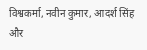विश्वकर्मा, नवीन कुमार, आदर्श सिंह और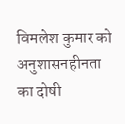विमलेश कुमार को अनुशासनहीनता का दोषी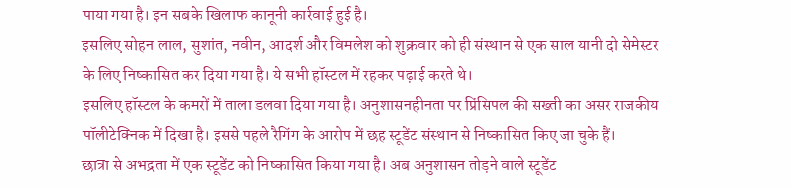पाया गया है। इन सबके खिलाफ कानूनी कार्रवाई हुई है।
इसलिए सोहन लाल, सुशांत, नवीन, आदर्श और विमलेश को शुक्रवार को ही संस्थान से एक साल यानी दो सेमेस्टर के लिए निष्कासित कर दिया गया है। ये सभी हॉस्टल में रहकर पढ़ाई करते थे।
इसलिए हॉस्टल के कमरों में ताला डलवा दिया गया है। अनुशासनहीनता पर प्रिंसिपल की सख्ती का असर राजकीय पॉलीटेक्निक में दिखा है। इससे पहले रैगिंग के आरोप में छह स्टूडेंट संस्थान से निष्कासित किए जा चुके हैं।
छात्रा से अभद्रता में एक स्टूडेंट को निष्कासित किया गया है। अब अनुशासन तोड़ने वाले स्टूडेंट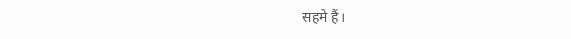सहमे हैं।